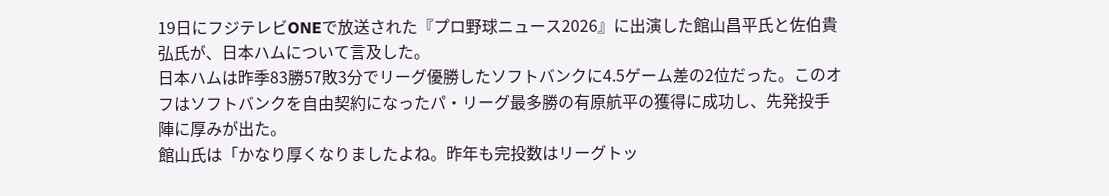19日にフジテレビONEで放送された『プロ野球ニュース2026』に出演した館山昌平氏と佐伯貴弘氏が、日本ハムについて言及した。
日本ハムは昨季83勝57敗3分でリーグ優勝したソフトバンクに4.5ゲーム差の2位だった。このオフはソフトバンクを自由契約になったパ・リーグ最多勝の有原航平の獲得に成功し、先発投手陣に厚みが出た。
館山氏は「かなり厚くなりましたよね。昨年も完投数はリーグトッ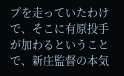プを走っていたわけで、そこに有原投手が加わるということで、新庄監督の本気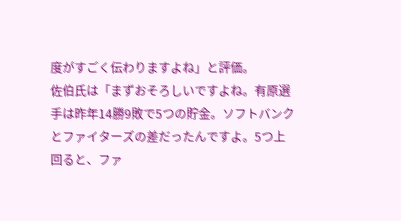度がすごく伝わりますよね」と評価。
佐伯氏は「まずおそろしいですよね。有原選手は昨年14勝9敗で5つの貯金。ソフトバンクとファイターズの差だったんですよ。5つ上回ると、ファ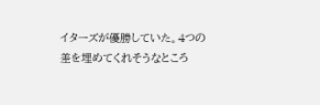イターズが優勝していた。4つの差を埋めてくれそうなところ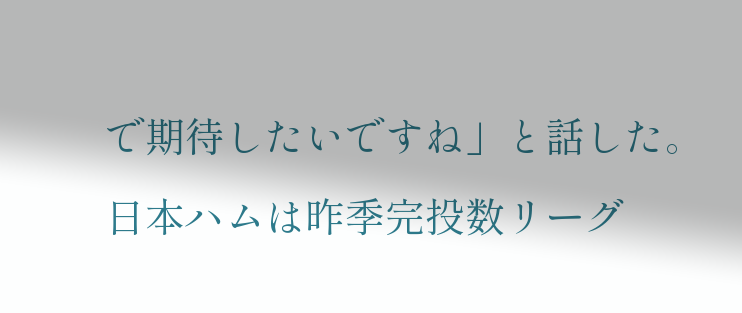で期待したいですね」と話した。
日本ハムは昨季完投数リーグ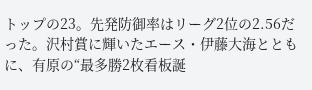トップの23。先発防御率はリーグ2位の2.56だった。沢村賞に輝いたエース・伊藤大海とともに、有原の“最多勝2枚看板誕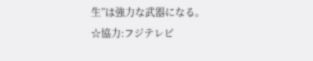生”は強力な武器になる。
☆協力:フジテレビ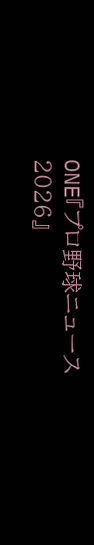ONE『プロ野球ニュース2026』